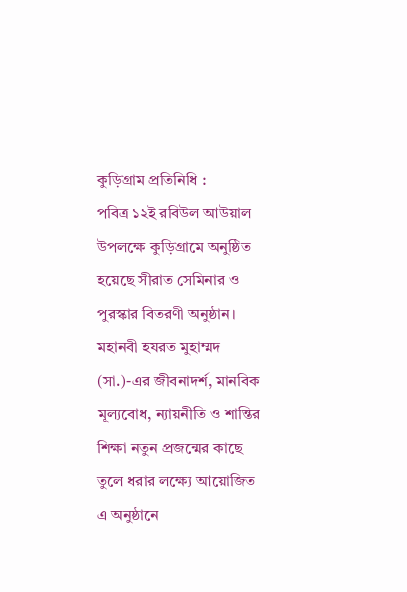কুড়িগ্রাম প্রতিনিধি :
পবিত্র ১২ই রবিউল আউয়াল উপলক্ষে কুড়িগ্রামে অনুষ্ঠিত হয়েছে সীরাত সেমিনার ও পুরস্কার বিতরণী অনুষ্ঠান। মহানবী হযরত মুহাম্মদ (সা.)-এর জীবনাদর্শ, মানবিক মূল্যবোধ, ন্যায়নীতি ও শান্তির শিক্ষা নতুন প্রজন্মের কাছে তুলে ধরার লক্ষ্যে আয়োজিত এ অনুষ্ঠানে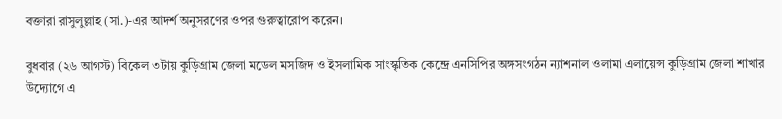বক্তারা রাসুলুল্লাহ (সা.)-এর আদর্শ অনুসরণের ওপর গুরুত্বারোপ করেন।

বুধবার (২৬ আগস্ট) বিকেল ৩টায় কুড়িগ্রাম জেলা মডেল মসজিদ ও ইসলামিক সাংস্কৃতিক কেন্দ্রে এনসিপির অঙ্গসংগঠন ন্যাশনাল ওলামা এলায়েন্স কুড়িগ্রাম জেলা শাখার উদ্যোগে এ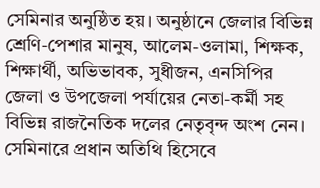সেমিনার অনুষ্ঠিত হয়। অনুষ্ঠানে জেলার বিভিন্ন শ্রেণি-পেশার মানুষ, আলেম-ওলামা, শিক্ষক, শিক্ষার্থী, অভিভাবক, সুধীজন, এনসিপির জেলা ও উপজেলা পর্যায়ের নেতা-কর্মী সহ বিভিন্ন রাজনৈতিক দলের নেতৃবৃন্দ অংশ নেন।
সেমিনারে প্রধান অতিথি হিসেবে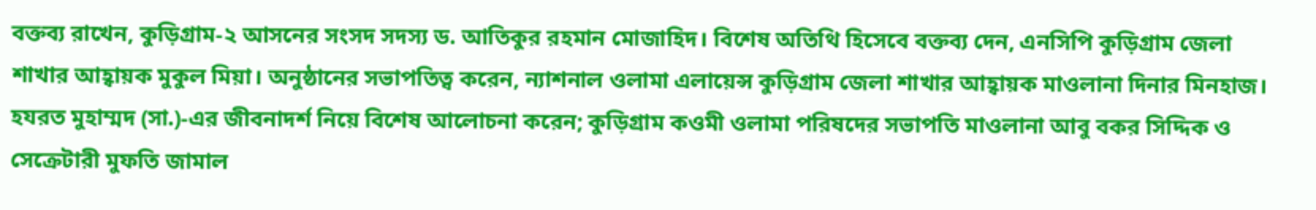বক্তব্য রাখেন, কুড়িগ্রাম-২ আসনের সংসদ সদস্য ড. আতিকুর রহমান মোজাহিদ। বিশেষ অতিথি হিসেবে বক্তব্য দেন, এনসিপি কুড়িগ্রাম জেলা শাখার আহ্বায়ক মুকুল মিয়া। অনুষ্ঠানের সভাপতিত্ব করেন, ন্যাশনাল ওলামা এলায়েন্স কুড়িগ্রাম জেলা শাখার আহ্বায়ক মাওলানা দিনার মিনহাজ।
হযরত মুহাম্মদ (সা.)-এর জীবনাদর্শ নিয়ে বিশেষ আলোচনা করেন; কুড়িগ্রাম কওমী ওলামা পরিষদের সভাপতি মাওলানা আবু বকর সিদ্দিক ও সেক্রেটারী মুফতি জামাল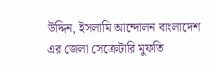উদ্দিন, ইসলামি আন্দোলন বাংলাদেশ এর জেলা সেক্রেটারি মুফতি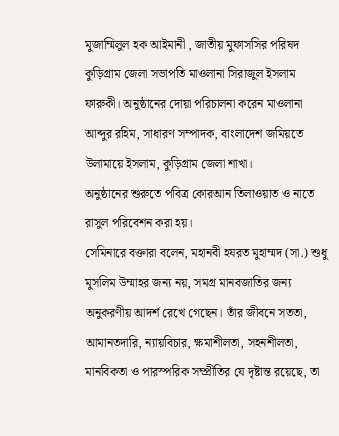মুজাম্মিলুল হক আইমানী , জাতীয় মুফাসসির পরিষদ কুড়িগ্রাম জেলা সভাপতি মাওলানা সিরাজুল ইসলাম ফারুকী। অনুষ্ঠানের দোয়া পরিচালনা করেন মাওলানা আব্দুর রহিম, সাধারণ সম্পাদক, বাংলাদেশ জমিয়তে উলামায়ে ইসলাম, কুড়িগ্রাম জেলা শাখা।
অনুষ্ঠানের শুরুতে পবিত্র কোরআন তিলাওয়াত ও নাতে রাসুল পরিবেশন করা হয়।
সেমিনারে বক্তারা বলেন, মহানবী হযরত মুহাম্মদ (সা.) শুধু মুসলিম উম্মাহর জন্য নয়, সমগ্র মানবজাতির জন্য অনুকরণীয় আদর্শ রেখে গেছেন। তাঁর জীবনে সততা, আমানতদারি, ন্যায়বিচার, ক্ষমাশীলতা, সহনশীলতা, মানবিকতা ও পারস্পরিক সম্প্রীতির যে দৃষ্টান্ত রয়েছে, তা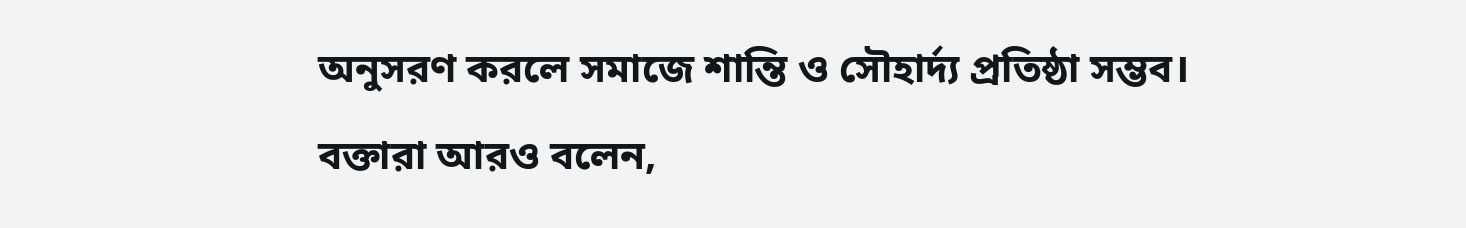অনুসরণ করলে সমাজে শান্তি ও সৌহার্দ্য প্রতিষ্ঠা সম্ভব।
বক্তারা আরও বলেন,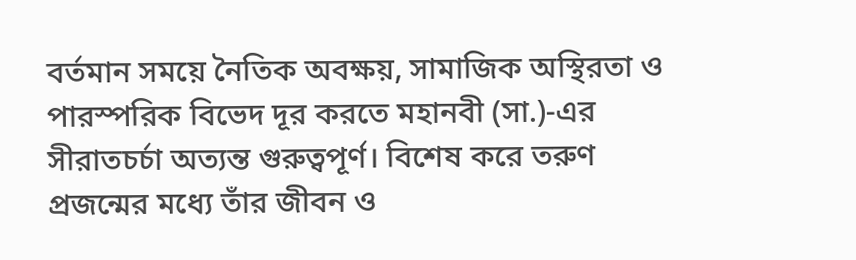বর্তমান সময়ে নৈতিক অবক্ষয়, সামাজিক অস্থিরতা ও পারস্পরিক বিভেদ দূর করতে মহানবী (সা.)-এর সীরাতচর্চা অত্যন্ত গুরুত্বপূর্ণ। বিশেষ করে তরুণ প্রজন্মের মধ্যে তাঁর জীবন ও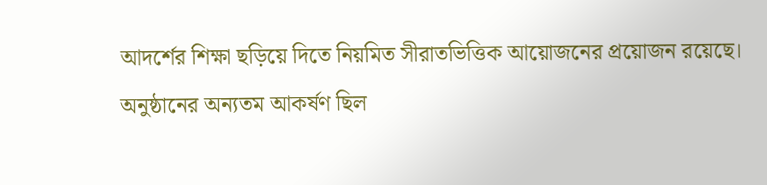আদর্শের শিক্ষা ছড়িয়ে দিতে নিয়মিত সীরাতভিত্তিক আয়োজনের প্রয়োজন রয়েছে।
অনুষ্ঠানের অন্যতম আকর্ষণ ছিল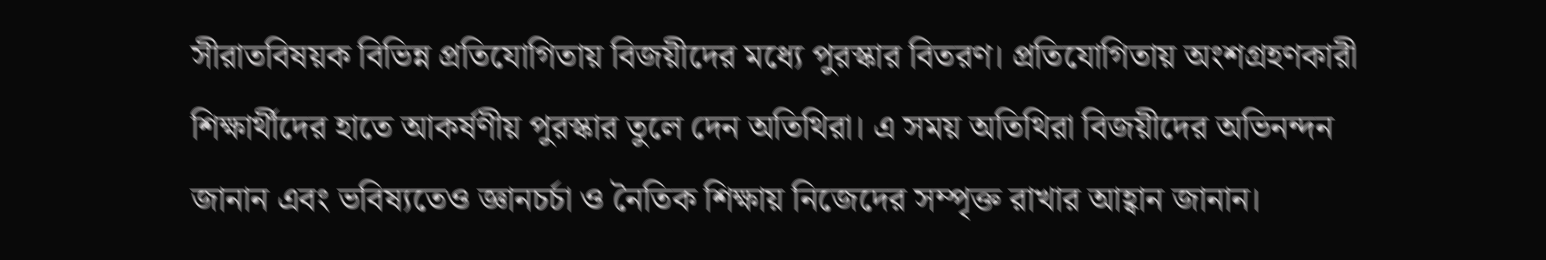সীরাতবিষয়ক বিভিন্ন প্রতিযোগিতায় বিজয়ীদের মধ্যে পুরস্কার বিতরণ। প্রতিযোগিতায় অংশগ্রহণকারী শিক্ষার্থীদের হাতে আকর্ষণীয় পুরস্কার তুলে দেন অতিথিরা। এ সময় অতিথিরা বিজয়ীদের অভিনন্দন জানান এবং ভবিষ্যতেও জ্ঞানচর্চা ও নৈতিক শিক্ষায় নিজেদের সম্পৃক্ত রাখার আহ্বান জানান।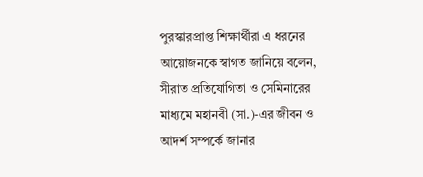পুরস্কারপ্রাপ্ত শিক্ষার্থীরা এ ধরনের আয়োজনকে স্বাগত জানিয়ে বলেন, সীরাত প্রতিযোগিতা ও সেমিনারের মাধ্যমে মহানবী (সা.)-এর জীবন ও আদর্শ সম্পর্কে জানার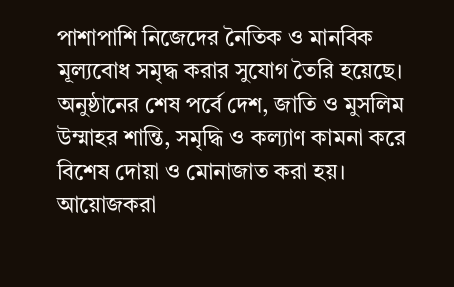পাশাপাশি নিজেদের নৈতিক ও মানবিক মূল্যবোধ সমৃদ্ধ করার সুযোগ তৈরি হয়েছে।
অনুষ্ঠানের শেষ পর্বে দেশ, জাতি ও মুসলিম উম্মাহর শান্তি, সমৃদ্ধি ও কল্যাণ কামনা করে বিশেষ দোয়া ও মোনাজাত করা হয়। আয়োজকরা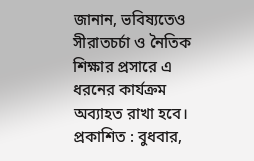জানান, ভবিষ্যতেও সীরাতচর্চা ও নৈতিক শিক্ষার প্রসারে এ ধরনের কার্যক্রম অব্যাহত রাখা হবে।
প্রকাশিত : বুধবার,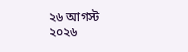২৬ আগস্ট ২০২৬